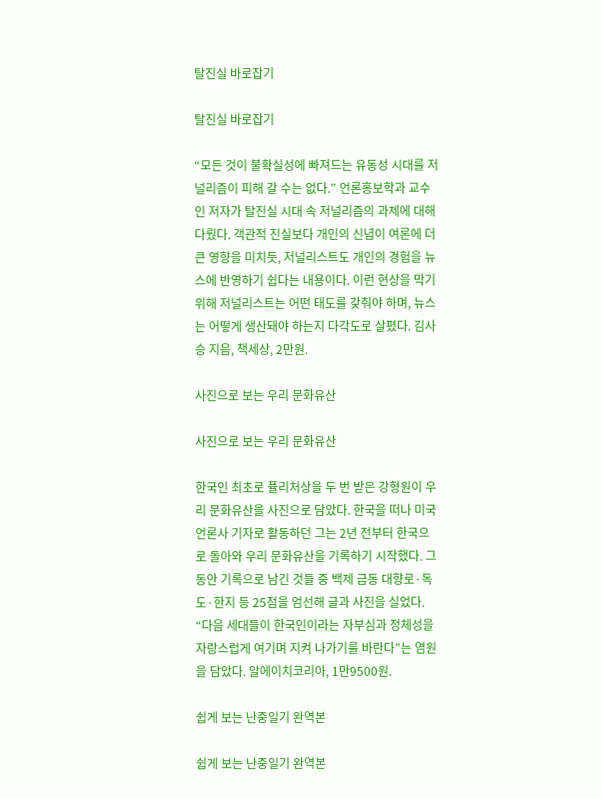탈진실 바로잡기

탈진실 바로잡기

“모든 것이 불확실성에 빠져드는 유동성 시대를 저널리즘이 피해 갈 수는 없다.” 언론홍보학과 교수인 저자가 탈진실 시대 속 저널리즘의 과제에 대해 다뤘다. 객관적 진실보다 개인의 신념이 여론에 더 큰 영향을 미치듯, 저널리스트도 개인의 경험을 뉴스에 반영하기 쉽다는 내용이다. 이런 현상을 막기 위해 저널리스트는 어떤 태도를 갖춰야 하며, 뉴스는 어떻게 생산돼야 하는지 다각도로 살폈다. 김사승 지음, 책세상, 2만원.

사진으로 보는 우리 문화유산

사진으로 보는 우리 문화유산

한국인 최초로 퓰리처상을 두 번 받은 강형원이 우리 문화유산을 사진으로 담았다. 한국을 떠나 미국 언론사 기자로 활동하던 그는 2년 전부터 한국으로 돌아와 우리 문화유산을 기록하기 시작했다. 그동안 기록으로 남긴 것들 중 백제 금동 대향로·독도·한지 등 25점을 엄선해 글과 사진을 실었다. “다음 세대들이 한국인이라는 자부심과 정체성을 자랑스럽게 여기며 지켜 나가기를 바란다”는 염원을 담았다. 알에이치코리아, 1만9500원.

쉽게 보는 난중일기 완역본

쉽게 보는 난중일기 완역본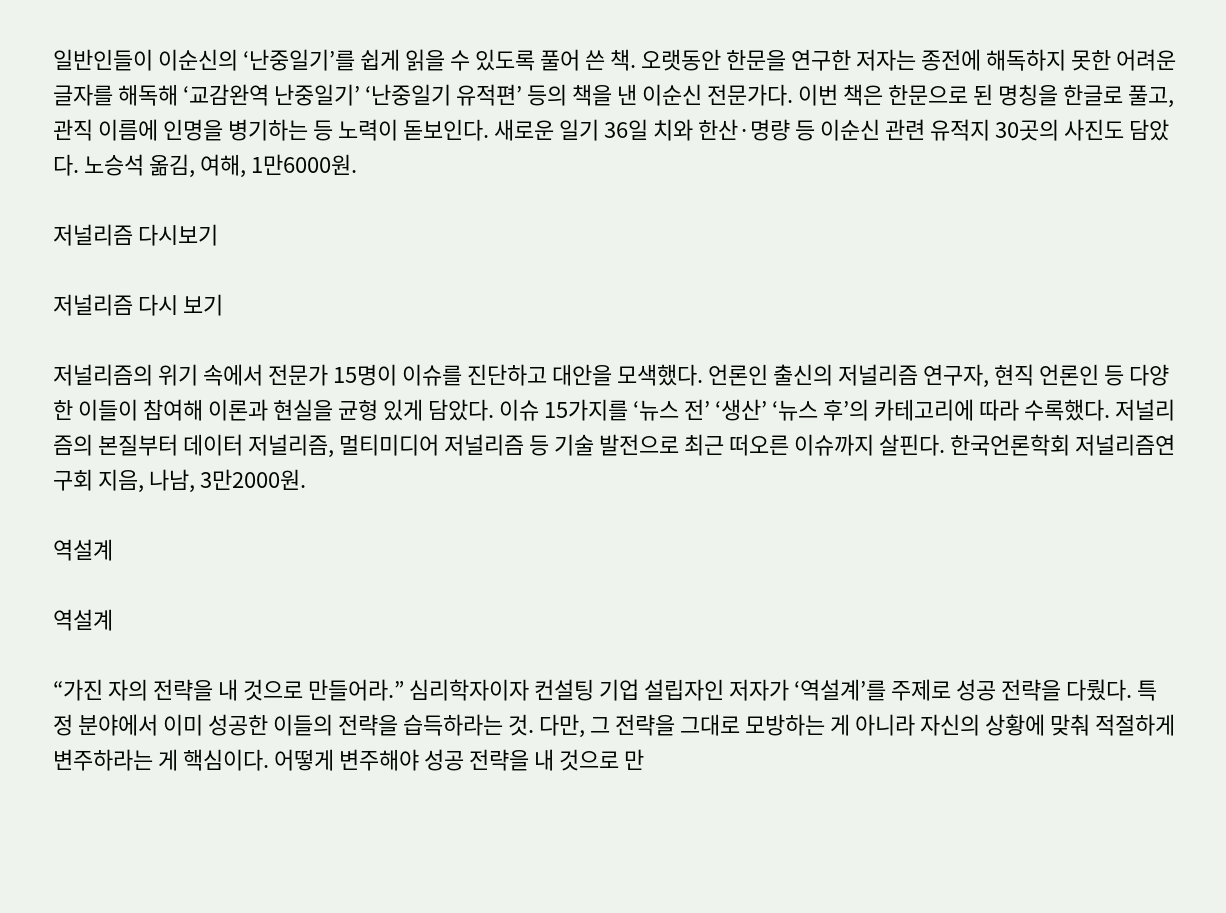일반인들이 이순신의 ‘난중일기’를 쉽게 읽을 수 있도록 풀어 쓴 책. 오랫동안 한문을 연구한 저자는 종전에 해독하지 못한 어려운 글자를 해독해 ‘교감완역 난중일기’ ‘난중일기 유적편’ 등의 책을 낸 이순신 전문가다. 이번 책은 한문으로 된 명칭을 한글로 풀고, 관직 이름에 인명을 병기하는 등 노력이 돋보인다. 새로운 일기 36일 치와 한산·명량 등 이순신 관련 유적지 30곳의 사진도 담았다. 노승석 옮김, 여해, 1만6000원.

저널리즘 다시보기

저널리즘 다시 보기

저널리즘의 위기 속에서 전문가 15명이 이슈를 진단하고 대안을 모색했다. 언론인 출신의 저널리즘 연구자, 현직 언론인 등 다양한 이들이 참여해 이론과 현실을 균형 있게 담았다. 이슈 15가지를 ‘뉴스 전’ ‘생산’ ‘뉴스 후’의 카테고리에 따라 수록했다. 저널리즘의 본질부터 데이터 저널리즘, 멀티미디어 저널리즘 등 기술 발전으로 최근 떠오른 이슈까지 살핀다. 한국언론학회 저널리즘연구회 지음, 나남, 3만2000원.

역설계

역설계

“가진 자의 전략을 내 것으로 만들어라.” 심리학자이자 컨설팅 기업 설립자인 저자가 ‘역설계’를 주제로 성공 전략을 다뤘다. 특정 분야에서 이미 성공한 이들의 전략을 습득하라는 것. 다만, 그 전략을 그대로 모방하는 게 아니라 자신의 상황에 맞춰 적절하게 변주하라는 게 핵심이다. 어떻게 변주해야 성공 전략을 내 것으로 만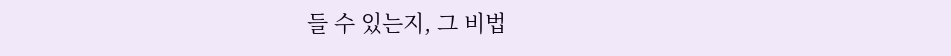들 수 있는지, 그 비법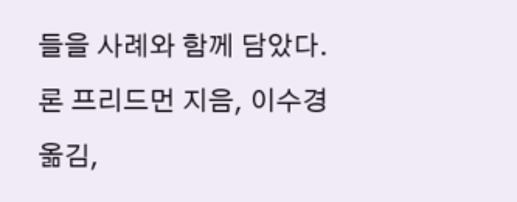들을 사례와 함께 담았다. 론 프리드먼 지음, 이수경 옮김,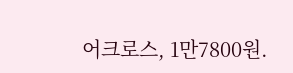어크로스, 1만7800원.